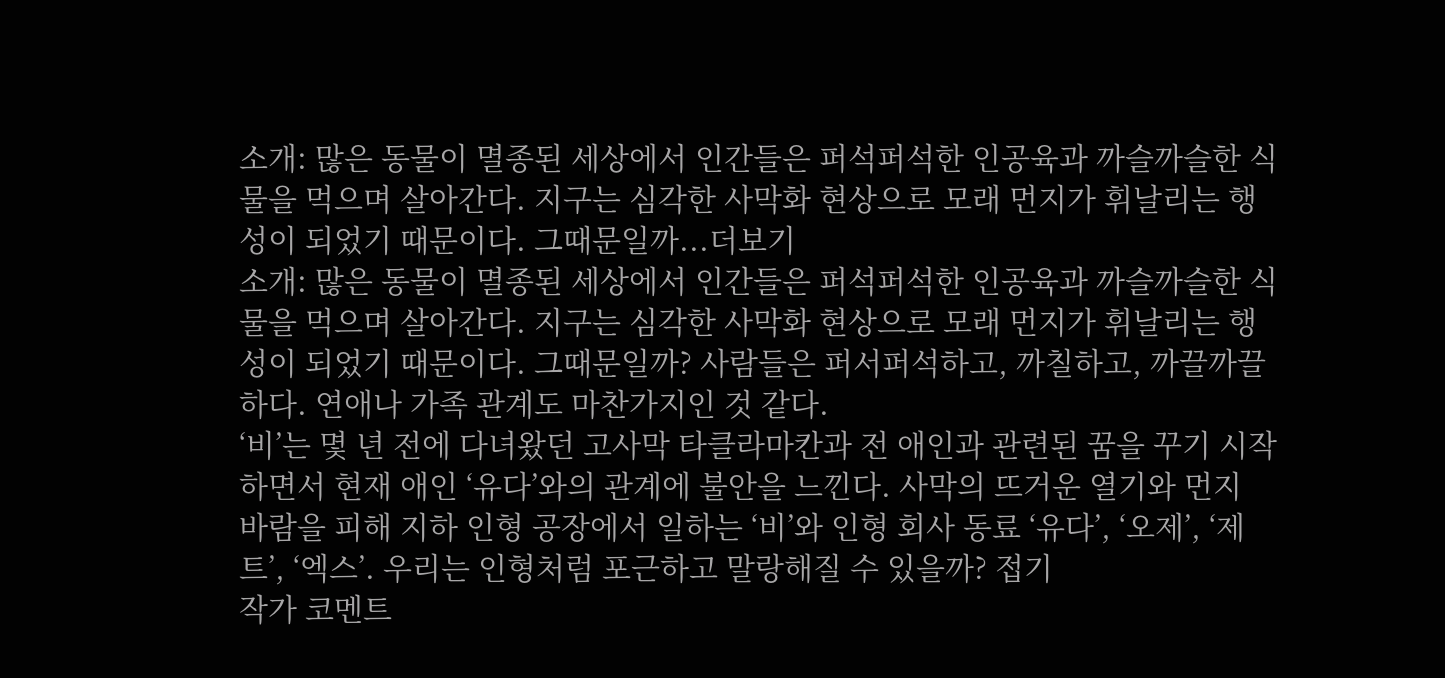소개: 많은 동물이 멸종된 세상에서 인간들은 퍼석퍼석한 인공육과 까슬까슬한 식물을 먹으며 살아간다. 지구는 심각한 사막화 현상으로 모래 먼지가 휘날리는 행성이 되었기 때문이다. 그때문일까...더보기
소개: 많은 동물이 멸종된 세상에서 인간들은 퍼석퍼석한 인공육과 까슬까슬한 식물을 먹으며 살아간다. 지구는 심각한 사막화 현상으로 모래 먼지가 휘날리는 행성이 되었기 때문이다. 그때문일까? 사람들은 퍼서퍼석하고, 까칠하고, 까끌까끌하다. 연애나 가족 관계도 마찬가지인 것 같다.
‘비’는 몇 년 전에 다녀왔던 고사막 타클라마칸과 전 애인과 관련된 꿈을 꾸기 시작하면서 현재 애인 ‘유다’와의 관계에 불안을 느낀다. 사막의 뜨거운 열기와 먼지 바람을 피해 지하 인형 공장에서 일하는 ‘비’와 인형 회사 동료 ‘유다’, ‘오제’, ‘제트’, ‘엑스’. 우리는 인형처럼 포근하고 말랑해질 수 있을까? 접기
작가 코멘트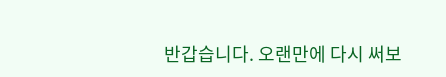반갑습니다. 오랜만에 다시 써보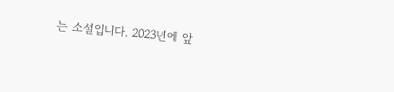는 소설입니다. 2023년에 앞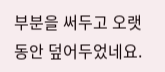부분을 써두고 오랫동안 덮어두었네요.